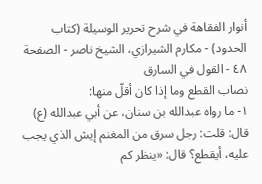أنوار الفقاهة في شرح تحرير الوسيلة (كتاب الحدود) - مكارم الشيرازي، الشيخ ناصر - الصفحة ٤٨ - القول في السارق
نصاب القطع وما إذا كان أقلّ منها:
١- ما رواه عبدالله بن سنان، عن أبي عبدالله (ع) قال: قلت: رجل سرق من المغنم إيش الذي يجب عليه، أيقطع؟ قال: «ينظر كم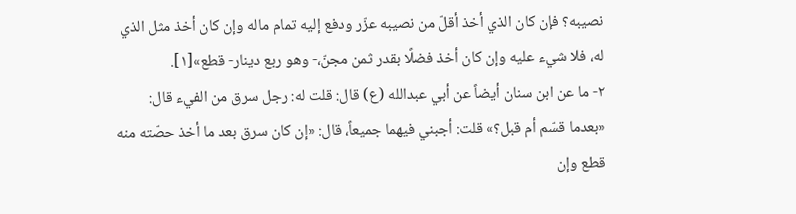نصيبه؟ فإن كان الذي أخذ أقلّ من نصيبه عزّر ودفع إليه تمام ماله وإن كان أخذ مثل الذي له، فلا شيء عليه وإن كان أخذ فضلًا بقدر ثمن مجنّ،- وهو ربع دينار- قطع»[١].
٢- ما عن ابن سنان أيضاً عن أبي عبدالله (ع) قال: قلت له: رجل سرق من الفيء قال: «بعدما قسّم أم قبل؟» قلت: أجبني فيهما جميعاً، قال: «إن كان سرق بعد ما أخذ حصّته منه قطع وإن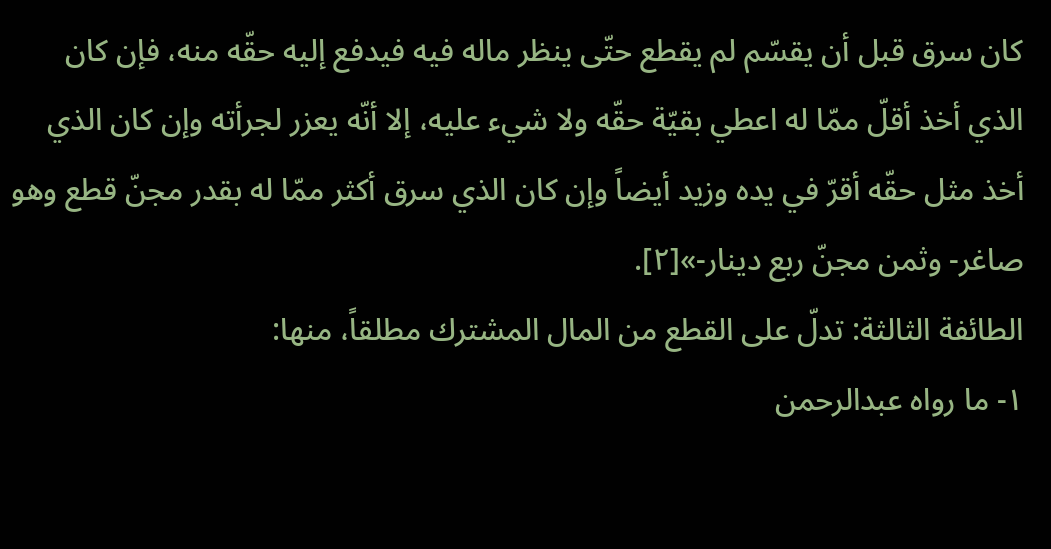كان سرق قبل أن يقسّم لم يقطع حتّى ينظر ماله فيه فيدفع إليه حقّه منه، فإن كان الذي أخذ أقلّ ممّا له اعطي بقيّة حقّه ولا شيء عليه، إلا أنّه يعزر لجرأته وإن كان الذي أخذ مثل حقّه أقرّ في يده وزيد أيضاً وإن كان الذي سرق أكثر ممّا له بقدر مجنّ قطع وهو صاغر- وثمن مجنّ ربع دينار-»[٢].
الطائفة الثالثة: تدلّ على القطع من المال المشترك مطلقاً، منها:
١- ما رواه عبدالرحمن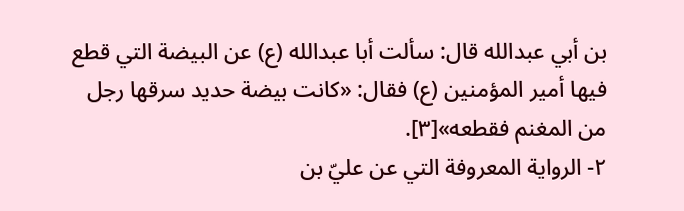بن أبي عبدالله قال: سألت أبا عبدالله (ع) عن البيضة التي قطع فيها أمير المؤمنين (ع) فقال: «كانت بيضة حديد سرقها رجل من المغنم فقطعه»[٣].
٢- الرواية المعروفة التي عن عليّ بن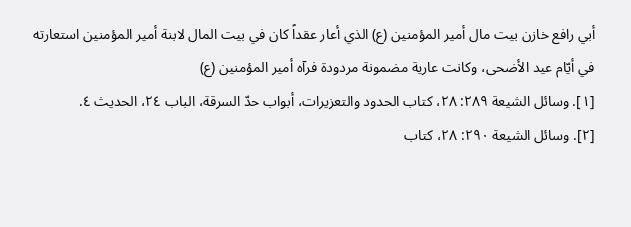أبي رافع خازن بيت مال أمير المؤمنين (ع) الذي أعار عقداً كان في بيت المال لابنة أمير المؤمنين استعارته في أيّام عيد الأضحى، وكانت عارية مضمونة مردودة فرآه أمير المؤمنين (ع)
[١]. وسائل الشيعة ٢٨٩: ٢٨، كتاب الحدود والتعزيرات، أبواب حدّ السرقة، الباب ٢٤، الحديث ٤.
[٢]. وسائل الشيعة ٢٩٠: ٢٨، كتاب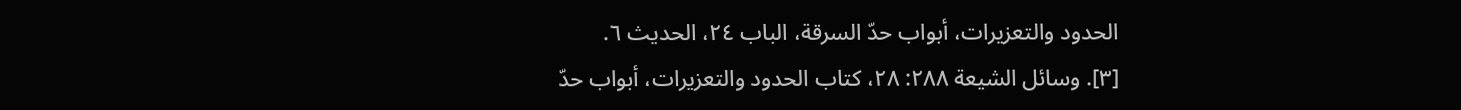الحدود والتعزيرات، أبواب حدّ السرقة، الباب ٢٤، الحديث ٦.
[٣]. وسائل الشيعة ٢٨٨: ٢٨، كتاب الحدود والتعزيرات، أبواب حدّ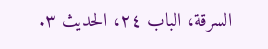السرقة، الباب ٢٤، الحديث ٣.